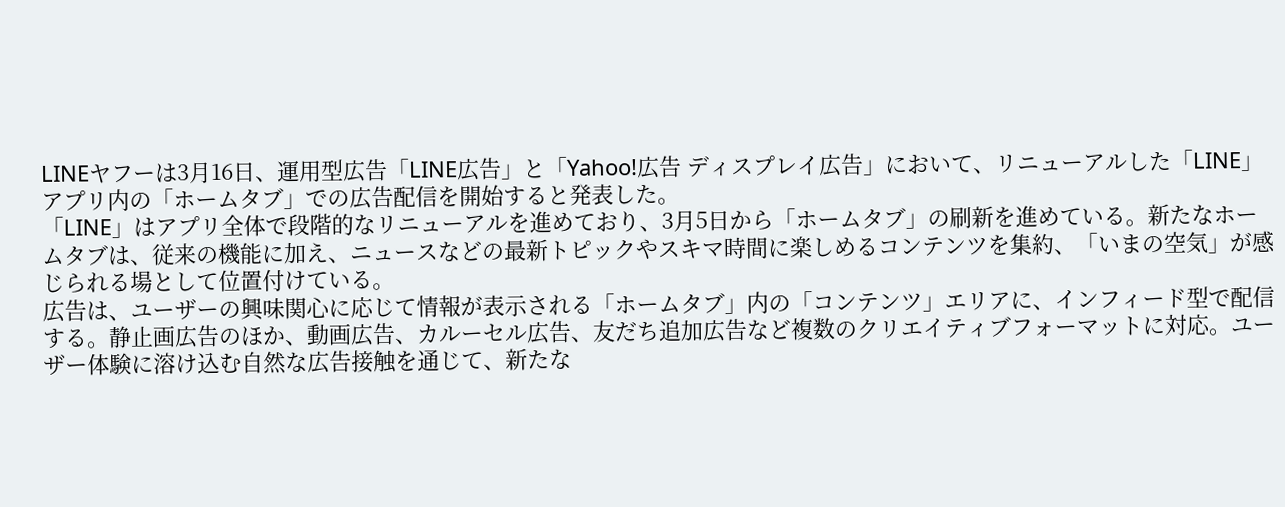LINEヤフーは3月16日、運用型広告「LINE広告」と「Yahoo!広告 ディスプレイ広告」において、リニューアルした「LINE」アプリ内の「ホームタブ」での広告配信を開始すると発表した。
「LINE」はアプリ全体で段階的なリニューアルを進めており、3月5日から「ホームタブ」の刷新を進めている。新たなホームタブは、従来の機能に加え、ニュースなどの最新トピックやスキマ時間に楽しめるコンテンツを集約、「いまの空気」が感じられる場として位置付けている。
広告は、ユーザーの興味関心に応じて情報が表示される「ホームタブ」内の「コンテンツ」エリアに、インフィード型で配信する。静止画広告のほか、動画広告、カルーセル広告、友だち追加広告など複数のクリエイティブフォーマットに対応。ユーザー体験に溶け込む自然な広告接触を通じて、新たな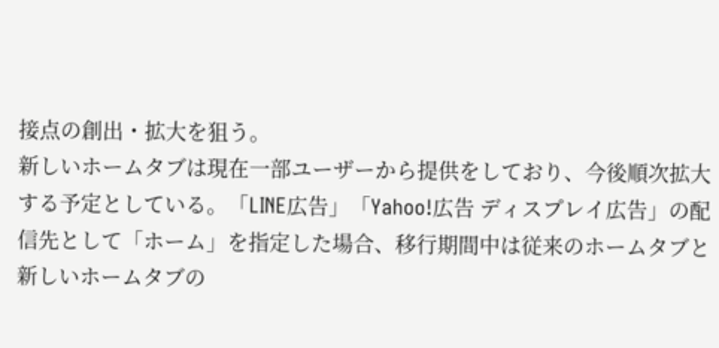接点の創出・拡大を狙う。
新しいホームタブは現在一部ユーザーから提供をしており、今後順次拡大する予定としている。「LINE広告」「Yahoo!広告 ディスプレイ広告」の配信先として「ホーム」を指定した場合、移行期間中は従来のホームタブと新しいホームタブの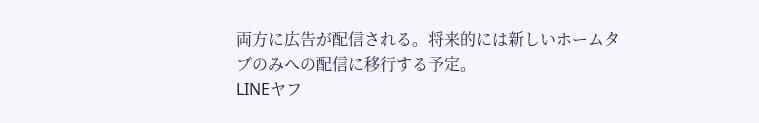両方に広告が配信される。将来的には新しいホームタブのみへの配信に移行する予定。
LINEヤフ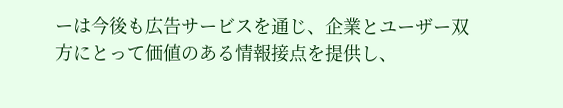ーは今後も広告サービスを通じ、企業とユーザー双方にとって価値のある情報接点を提供し、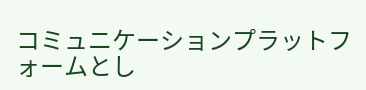コミュニケーションプラットフォームとし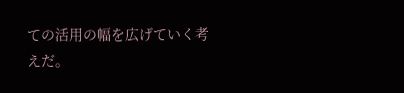ての活用の幅を広げていく考えだ。